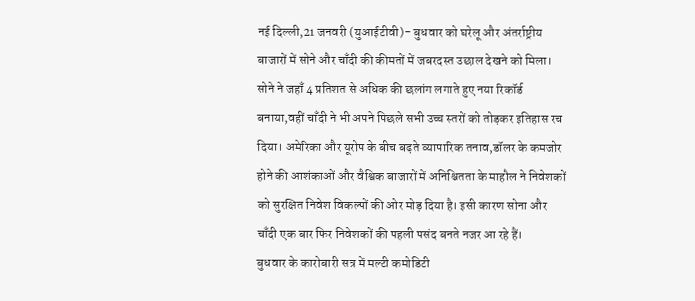नई दिल्ली,21 जनवरी (युआईटीवी)- बुधवार को घरेलू और अंतर्राष्ट्रीय बाजारों में सोने और चाँदी की कीमतों में जबरदस्त उछाल देखने को मिला। सोने ने जहाँ 4 प्रतिशत से अधिक की छलांग लगाते हुए नया रिकॉर्ड बनाया,वहीं चाँदी ने भी अपने पिछले सभी उच्च स्तरों को तोड़कर इतिहास रच दिया। अमेरिका और यूरोप के बीच बढ़ते व्यापारिक तनाव,डॉलर के कमजोर होने की आशंकाओं और वैश्विक बाजारों में अनिश्चितता के माहौल ने निवेशकों को सुरक्षित निवेश विकल्पों की ओर मोड़ दिया है। इसी कारण सोना और चाँदी एक बार फिर निवेशकों की पहली पसंद बनते नजर आ रहे हैं।
बुधवार के कारोबारी सत्र में मल्टी कमोडिटी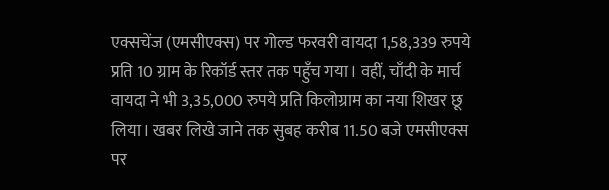एक्सचेंज (एमसीएक्स) पर गोल्ड फरवरी वायदा 1,58,339 रुपये प्रति 10 ग्राम के रिकॉर्ड स्तर तक पहुँच गया। वहीं, चाँदी के मार्च वायदा ने भी 3,35,000 रुपये प्रति किलोग्राम का नया शिखर छू लिया। खबर लिखे जाने तक सुबह करीब 11.50 बजे एमसीएक्स पर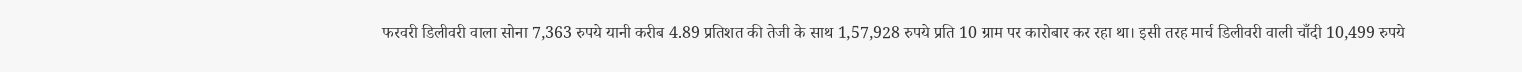फरवरी डिलीवरी वाला सोना 7,363 रुपये यानी करीब 4.89 प्रतिशत की तेजी के साथ 1,57,928 रुपये प्रति 10 ग्राम पर कारोबार कर रहा था। इसी तरह मार्च डिलीवरी वाली चाँदी 10,499 रुपये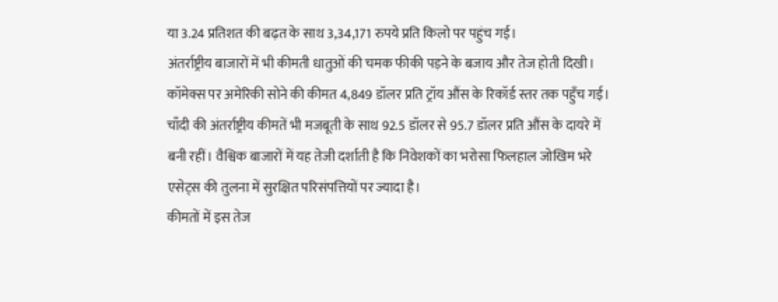या 3.24 प्रतिशत की बढ़त के साथ 3,34,171 रुपये प्रति किलो पर पहुंच गई।
अंतर्राष्ट्रीय बाजारों में भी कीमती धातुओं की चमक फीकी पड़ने के बजाय और तेज होती दिखी। कॉमेक्स पर अमेरिकी सोने की कीमत 4,849 डॉलर प्रति ट्रॉय औंस के रिकॉर्ड स्तर तक पहुँच गई। चाँदी की अंतर्राष्ट्रीय कीमतें भी मजबूती के साथ 92.5 डॉलर से 95.7 डॉलर प्रति औंस के दायरे में बनी रहीं। वैश्विक बाजारों में यह तेजी दर्शाती है कि निवेशकों का भरोसा फिलहाल जोखिम भरे एसेट्स की तुलना में सुरक्षित परिसंपत्तियों पर ज्यादा है।
कीमतों में इस तेज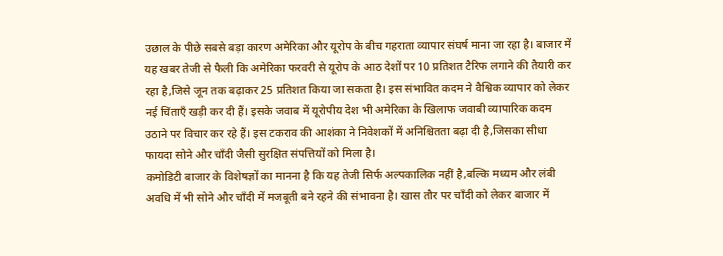उछाल के पीछे सबसे बड़ा कारण अमेरिका और यूरोप के बीच गहराता व्यापार संघर्ष माना जा रहा है। बाजार में यह खबर तेजी से फैली कि अमेरिका फरवरी से यूरोप के आठ देशों पर 10 प्रतिशत टैरिफ लगाने की तैयारी कर रहा है,जिसे जून तक बढ़ाकर 25 प्रतिशत किया जा सकता है। इस संभावित कदम ने वैश्विक व्यापार को लेकर नई चिंताएँ खड़ी कर दी हैं। इसके जवाब में यूरोपीय देश भी अमेरिका के खिलाफ जवाबी व्यापारिक कदम उठाने पर विचार कर रहे हैं। इस टकराव की आशंका ने निवेशकों में अनिश्चितता बढ़ा दी है,जिसका सीधा फायदा सोने और चाँदी जैसी सुरक्षित संपत्तियों को मिला है।
कमोडिटी बाजार के विशेषज्ञों का मानना है कि यह तेजी सिर्फ अल्पकालिक नहीं है,बल्कि मध्यम और लंबी अवधि में भी सोने और चाँदी में मजबूती बने रहने की संभावना है। खास तौर पर चाँदी को लेकर बाजार में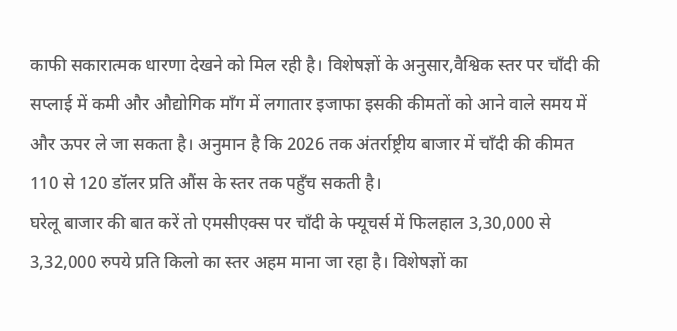काफी सकारात्मक धारणा देखने को मिल रही है। विशेषज्ञों के अनुसार,वैश्विक स्तर पर चाँदी की सप्लाई में कमी और औद्योगिक माँग में लगातार इजाफा इसकी कीमतों को आने वाले समय में और ऊपर ले जा सकता है। अनुमान है कि 2026 तक अंतर्राष्ट्रीय बाजार में चाँदी की कीमत 110 से 120 डॉलर प्रति औंस के स्तर तक पहुँच सकती है।
घरेलू बाजार की बात करें तो एमसीएक्स पर चाँदी के फ्यूचर्स में फिलहाल 3,30,000 से 3,32,000 रुपये प्रति किलो का स्तर अहम माना जा रहा है। विशेषज्ञों का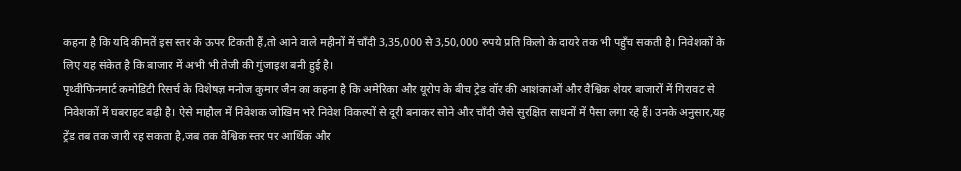कहना है कि यदि कीमतें इस स्तर के ऊपर टिकती हैं,तो आने वाले महीनों में चाँदी 3,35,000 से 3,50,000 रुपये प्रति किलो के दायरे तक भी पहुँच सकती है। निवेशकों के लिए यह संकेत है कि बाजार में अभी भी तेजी की गुंजाइश बनी हुई है।
पृथ्वीफिनमार्ट कमोडिटी रिसर्च के विशेषज्ञ मनोज कुमार जैन का कहना है कि अमेरिका और यूरोप के बीच ट्रेड वॉर की आशंकाओं और वैश्विक शेयर बाजारों में गिरावट से निवेशकों में घबराहट बढ़ी है। ऐसे माहौल में निवेशक जोखिम भरे निवेश विकल्पों से दूरी बनाकर सोने और चाँदी जैसे सुरक्षित साधनों में पैसा लगा रहे हैं। उनके अनुसार,यह ट्रेंड तब तक जारी रह सकता है,जब तक वैश्विक स्तर पर आर्थिक और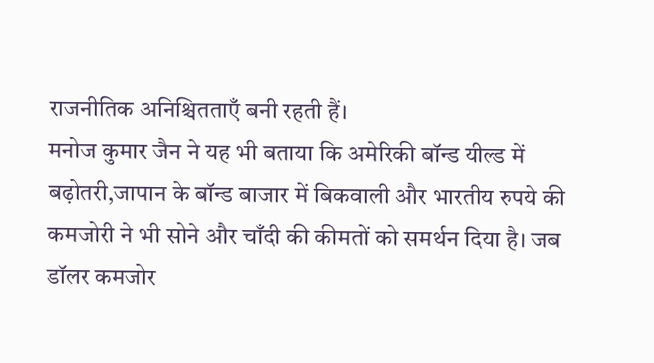राजनीतिक अनिश्चितताएँ बनी रहती हैं।
मनोज कुमार जैन ने यह भी बताया कि अमेरिकी बॉन्ड यील्ड में बढ़ोतरी,जापान के बॉन्ड बाजार में बिकवाली और भारतीय रुपये की कमजोरी ने भी सोने और चाँदी की कीमतों को समर्थन दिया है। जब डॉलर कमजोर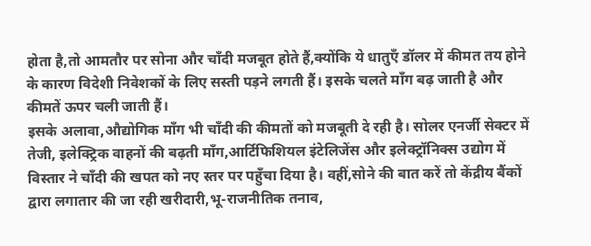होता है,तो आमतौर पर सोना और चाँदी मजबूत होते हैं,क्योंकि ये धातुएँ डॉलर में कीमत तय होने के कारण विदेशी निवेशकों के लिए सस्ती पड़ने लगती हैं। इसके चलते माँग बढ़ जाती है और कीमतें ऊपर चली जाती हैं।
इसके अलावा,औद्योगिक माँग भी चाँदी की कीमतों को मजबूती दे रही है। सोलर एनर्जी सेक्टर में तेजी, इलेक्ट्रिक वाहनों की बढ़ती माँग,आर्टिफिशियल इंटेलिजेंस और इलेक्ट्रॉनिक्स उद्योग में विस्तार ने चाँदी की खपत को नए स्तर पर पहुँचा दिया है। वहीं,सोने की बात करें तो केंद्रीय बैंकों द्वारा लगातार की जा रही खरीदारी,भू-राजनीतिक तनाव,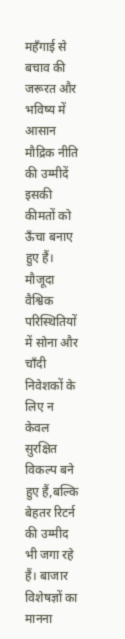महँगाई से बचाव की जरूरत और भविष्य में आसान मौद्रिक नीति की उम्मीदें इसकी कीमतों को ऊँचा बनाए हुए हैं।
मौजूदा वैश्विक परिस्थितियों में सोना और चाँदी निवेशकों के लिए न केवल सुरक्षित विकल्प बने हुए हैं,बल्कि बेहतर रिटर्न की उम्मीद भी जगा रहे हैं। बाजार विशेषज्ञों का मानना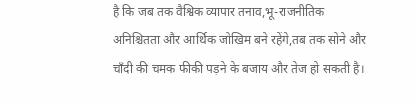है कि जब तक वैश्विक व्यापार तनाव,भू-राजनीतिक अनिश्चितता और आर्थिक जोखिम बने रहेंगे,तब तक सोने और चाँदी की चमक फीकी पड़ने के बजाय और तेज हो सकती है।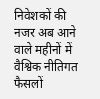निवेशकों की नजर अब आने वाले महीनों में वैश्विक नीतिगत फैसलों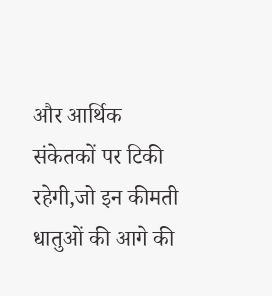और आर्थिक संकेतकों पर टिकी रहेगी,जो इन कीमती धातुओं की आगे की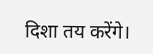दिशा तय करेंगे।